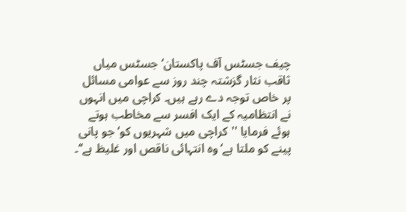چیف جسٹس آف پاکستان‘ جسٹس میاں ثاقب نثار گزشتہ چند روز سے عوامی مسائل پر خاص توجہ دے رہے ہیں۔ کراچی میں انہوں نے انتظامیہ کے ایک افسر سے مخاطب ہوتے ہوئے فرمایا ''کراچی میں شہریوں کو‘ جو پانی پینے کو ملتا ہے‘ وہ انتہائی ناقص اور غلیظ ہے‘‘۔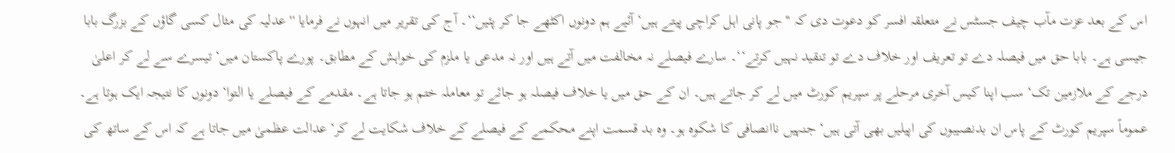اس کے بعد عزت مآب چیف جسٹس نے متعلقہ افسر کو دعوت دی کہ ''جو پانی اہل کراچی پیتے ہیں‘ آئیے ہم دونوں اکٹھے جا کر پئیں‘‘۔ آج کی تقریر میں انہوں نے فرمایا ''عدلیہ کی مثال کسی گاؤں کے بزرگ بابا جیسی ہے۔ بابا حق میں فیصلہ دے تو تعریف اور خلاف دے تو تنقید نہیں کرتے‘‘۔ سارے فیصلے نہ مخالفت میں آتے ہیں اور نہ مدعی یا ملزم کی خواہش کے مطابق۔ پورے پاکستان میں‘ تیسرے سے لے کر اعلیٰ درجے کے ملازمین تک‘ سب اپنا کیس آخری مرحلے پر سپریم کورٹ میں لے کر جاتے ہیں۔ ان کے حق میں یا خلاف فیصلہ ہو جائے تو معاملہ ختم ہو جاتا ہے۔ مقدمے کے فیصلے یا التوا‘ دونوں کا نتیجہ ایک ہوتا ہے۔ عموماً سپریم کورٹ کے پاس ان بدنصیبوں کی اپیلیں بھی آتی ہیں‘ جنہیں ناانصافی کا شکوہ ہو۔ وہ بد قسمت اپنے محکمے کے فیصلے کے خلاف شکایت لے کر‘ عدالت عظمیٰ میں جاتا ہے کہ اس کے ساتھ کی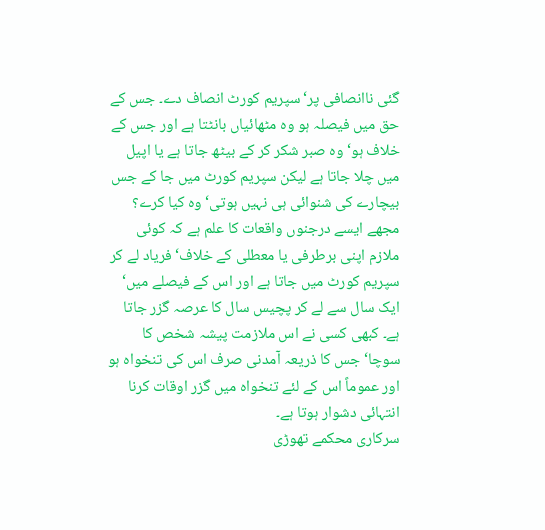گئی ناانصافی پر‘سپریم کورٹ انصاف دے۔ جس کے حق میں فیصلہ ہو وہ مٹھائیاں بانٹتا ہے اور جس کے خلاف ہو‘ وہ صبر شکر کر کے بیٹھ جاتا ہے یا اپیل میں چلا جاتا ہے لیکن سپریم کورٹ میں جا کے جس بیچارے کی شنوائی ہی نہیں ہوتی‘ وہ کیا کرے؟ مجھے ایسے درجنوں واقعات کا علم ہے کہ کوئی ملازم اپنی برطرفی یا معطلی کے خلاف‘ فریاد لے کر سپریم کورٹ میں جاتا ہے اور اس کے فیصلے میں‘ ایک سال سے لے کر پچیس سال کا عرصہ گزر جاتا ہے۔ کبھی کسی نے اس ملازمت پیشہ شخص کا سوچا‘ جس کا ذریعہ آمدنی صرف اس کی تنخواہ ہو اور عموماً اس کے لئے تنخواہ میں گزر اوقات کرنا انتہائی دشوار ہوتا ہے۔
سرکاری محکمے تھوڑی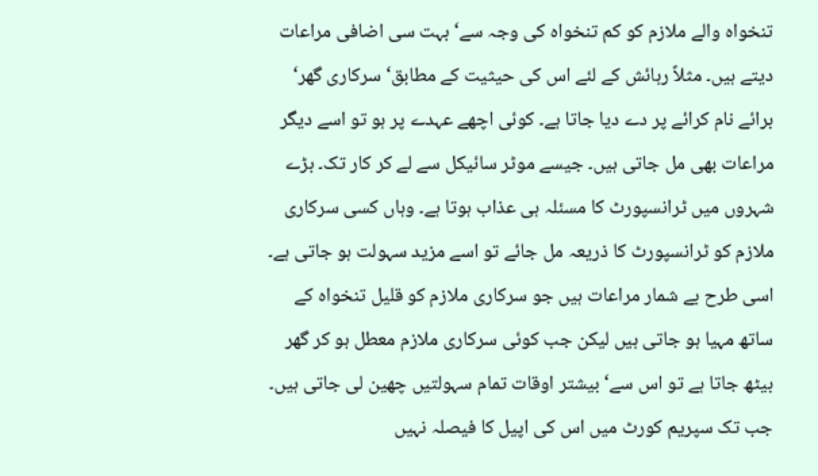تنخواہ والے ملازم کو کم تنخواہ کی وجہ سے‘ بہت سی اضافی مراعات دیتے ہیں۔ مثلاً رہائش کے لئے اس کی حیثیت کے مطابق‘ سرکاری گھر‘ برائے نام کرائے پر دے دیا جاتا ہے۔ کوئی اچھے عہدے پر ہو تو اسے دیگر مراعات بھی مل جاتی ہیں۔ جیسے موٹر سائیکل سے لے کر کار تک۔ بڑے شہروں میں ٹرانسپورٹ کا مسئلہ ہی عذاب ہوتا ہے۔ وہاں کسی سرکاری ملازم کو ٹرانسپورٹ کا ذریعہ مل جائے تو اسے مزید سہولت ہو جاتی ہے۔ اسی طرح بے شمار مراعات ہیں جو سرکاری ملازم کو قلیل تنخواہ کے ساتھ مہیا ہو جاتی ہیں لیکن جب کوئی سرکاری ملازم معطل ہو کر گھر بیٹھ جاتا ہے تو اس سے‘ بیشتر اوقات تمام سہولتیں چھین لی جاتی ہیں۔ جب تک سپریم کورٹ میں اس کی اپیل کا فیصلہ نہیں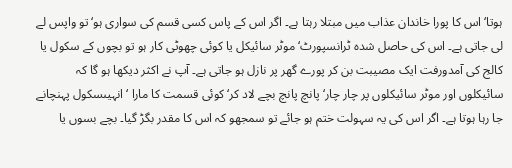ہوتا‘ اس کا پورا خاندان عذاب میں مبتلا رہتا ہے۔ اگر اس کے پاس کسی قسم کی سواری ہو‘ تو واپس لے لی جاتی ہے۔ اس کی حاصل شدہ ٹرانسپورٹ‘ موٹر سائیکل یا کوئی چھوٹی کار ہو تو بچوں کے سکول یا کالج کی آمدورفت ایک مصیبت بن کر پورے گھر پر نازل ہو جاتی ہے۔ آپ نے اکثر دیکھا ہو گا کہ سائیکلوں اور موٹر سائیکلوں پر چار چار‘ پانچ پانچ بچے لاد کر‘ کوئی قسمت کا مارا ‘ انہیںسکول پہنچانے جا رہا ہوتا ہے۔ اگر اس کی یہ سہولت ختم ہو جائے تو سمجھو کہ اس کا مقدر بگڑ گیا۔ بچے بسوں یا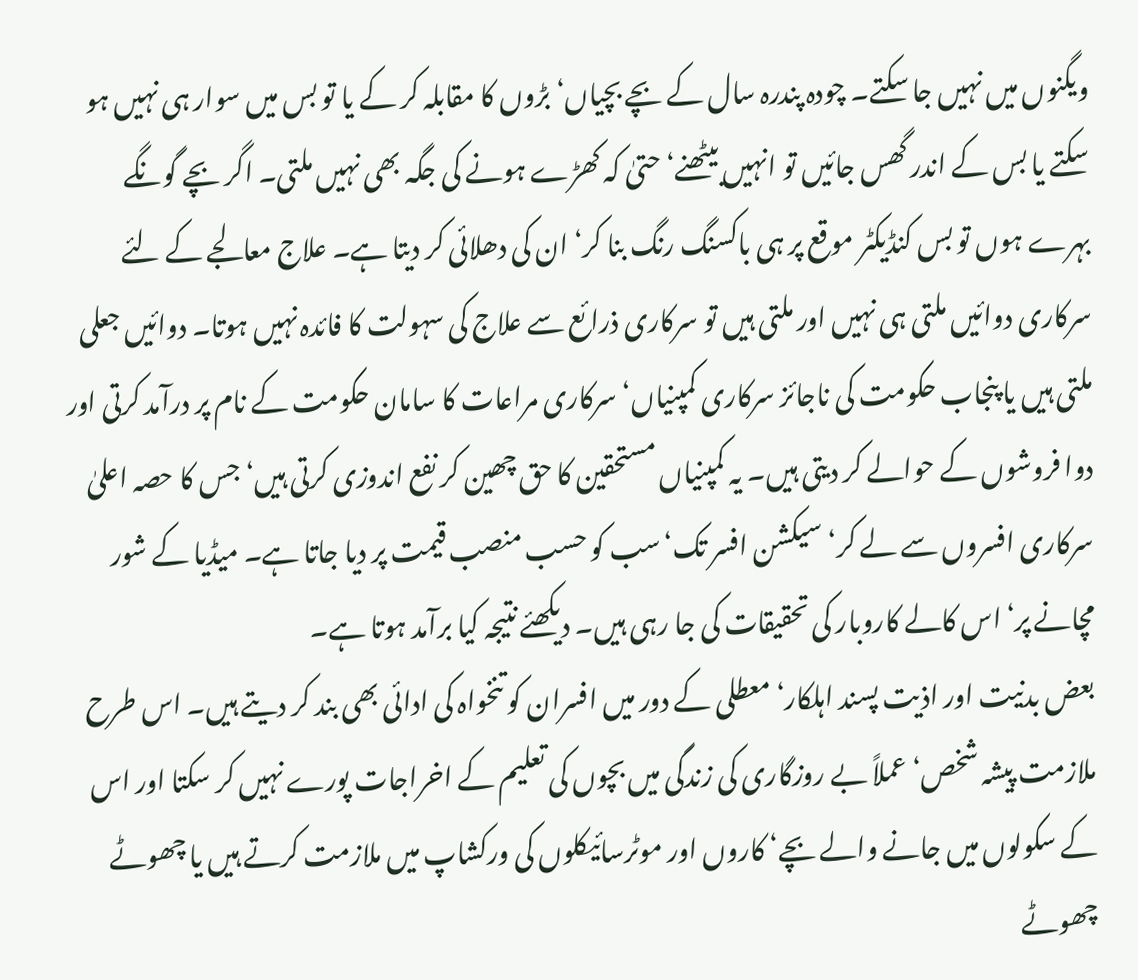ویگنوں میں نہیں جا سکتے۔ چودہ پندرہ سال کے بچے بچیاں‘ بڑوں کا مقابلہ کر کے یا تو بس میں سوار ہی نہیں ہو سکتے یا بس کے اندر گھس جائیں تو انہیں بیٹھنے‘ حتیٰ کہ کھڑے ہونے کی جگہ بھی نہیں ملتی۔ اگر بچے گونگے بہرے ہوں تو بس کنڈیکٹر موقع پر ہی باکسنگ رنگ بنا کر‘ ان کی دھلائی کر دیتا ہے۔ علاج معالجے کے لئے سرکاری دوائیں ملتی ہی نہیں اور ملتی ہیں تو سرکاری ذرائع سے علاج کی سہولت کا فائدہ نہیں ہوتا۔ دوائیں جعلی ملتی ہیں یا پنجاب حکومت کی ناجائز سرکاری کمپنیاں‘ سرکاری مراعات کا سامان حکومت کے نام پر درآمد کرتی اور دوا فروشوں کے حوالے کر دیتی ہیں۔ یہ کمپنیاں مستحقین کا حق چھین کر نفع اندوزی کرتی ہیں‘ جس کا حصہ اعلیٰ سرکاری افسروں سے لے کر‘ سیکشن افسر تک‘سب کو حسب منصب قیمت پر دیا جاتا ہے۔ میڈیا کے شور مچانے پر‘ اس کالے کاروبار کی تحقیقات کی جا رہی ہیں۔ دیکھئے نتیجہ کیا برآمد ہوتا ہے۔
بعض بدنیت اور اذیت پسند اہلکار‘ معطلی کے دور میں افسران کو تنخواہ کی ادائی بھی بند کر دیتے ہیں۔ اس طرح ملازمت پیشہ شخص‘ عملاً بے روزگاری کی زندگی میں بچوں کی تعلیم کے اخراجات پورے نہیں کر سکتا اور اس کے سکولوں میں جانے والے بچے‘ کاروں اور موٹرسائیکلوں کی ورکشاپ میں ملازمت کرتے ہیں یا چھوٹے چھوٹے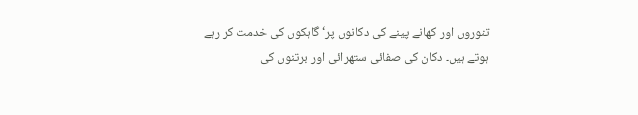تنوروں اور کھانے پینے کی دکانوں پر‘ گاہکوں کی خدمت کر رہے ہوتے ہیں۔ دکان کی صفائی ستھرائی اور برتنوں کی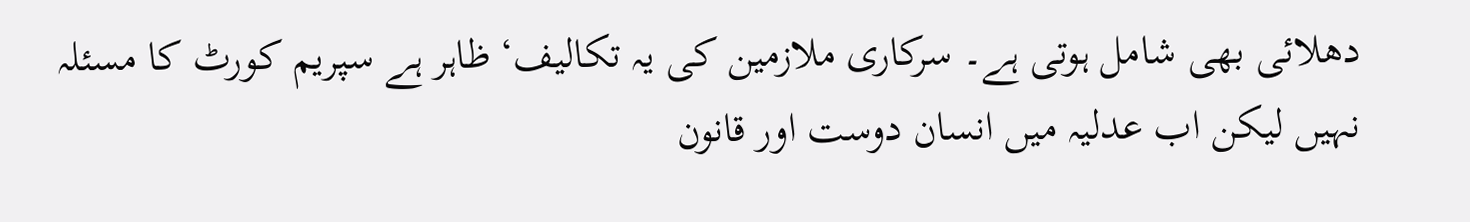دھلائی بھی شامل ہوتی ہے۔ سرکاری ملازمین کی یہ تکالیف‘ ظاہر ہے سپریم کورٹ کا مسئلہ نہیں لیکن اب عدلیہ میں انسان دوست اور قانون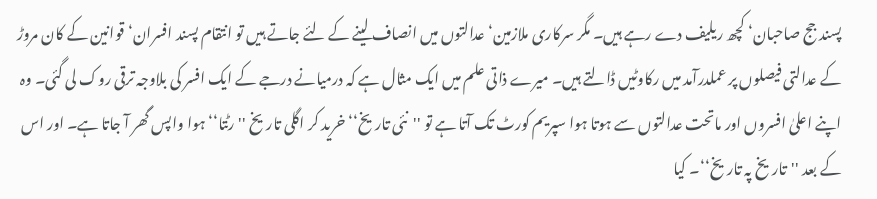پسند جج صاحبان‘ کچھ ریلیف دے رہے ہیں۔ مگر سرکاری ملازمین‘ عدالتوں میں انصاف لینے کے لئے جاتے ہیں تو انتقام پسند افسران‘ قوانین کے کان مروڑ کے عدالتی فیصلوں پر عملدرآمد میں رکاوٹیں ڈالتے ہیں۔ میرے ذاتی علم میں ایک مثال ہے کہ درمیانے درجے کے ایک افسر کی بلاوجہ ترقی روک لی گئی۔ وہ اپنے اعلیٰ افسروں اور ماتحت عدالتوں سے ہوتا ہوا سپریم کورٹ تک آتا ہے تو ''نئی تاریخ‘‘ خرید کر اگلی تاریخ ''رٹتا‘‘ ہوا واپس گھر آ جاتا ہے۔ اور اس کے بعد ''تاریخ پہ تاریخ‘‘۔ کیا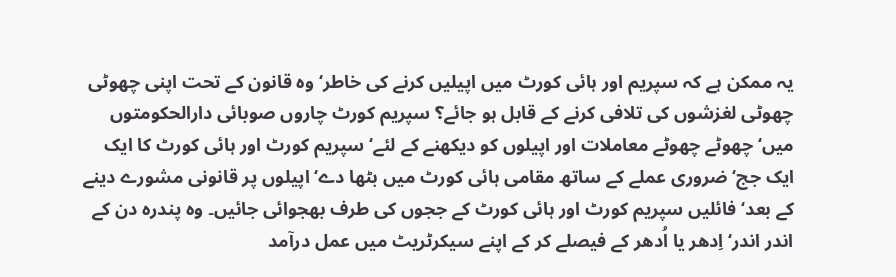یہ ممکن ہے کہ سپریم اور ہائی کورٹ میں اپیلیں کرنے کی خاطر‘ وہ قانون کے تحت اپنی چھوٹی چھوٹی لغزشوں کی تلافی کرنے کے قابل ہو جائے؟ سپریم کورٹ چاروں صوبائی دارالحکومتوں میں‘ چھوٹے چھوٹے معاملات اور اپیلوں کو دیکھنے کے لئے‘سپریم کورٹ اور ہائی کورٹ کا ایک ایک جج‘ ضروری عملے کے ساتھ مقامی ہائی کورٹ میں بٹھا دے‘ اپیلوں پر قانونی مشورے دینے کے بعد‘ فائلیں سپریم کورٹ اور ہائی کورٹ کے ججوں کی طرف بھجوائی جائیں۔ وہ پندرہ دن کے اندر اندر‘ اِدھر یا اُدھر کے فیصلے کر کے اپنے سیکرٹریٹ میں عمل درآمد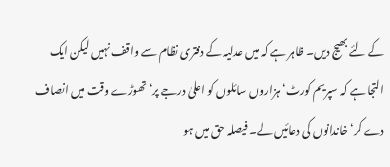کے لئے بھیج دیں۔ ظاہر ہے کہ میں عدلیہ کے دفتری نظام سے واقف نہیں لیکن ایک التجا ہے کہ سپریم کورٹ‘ ہزاروں سائلوں کو اعلیٰ درجے پر‘ تھوڑے وقت میں انصاف دے کر‘ خاندانوں کی دعائیں لے۔ فیصلہ حق میں ہو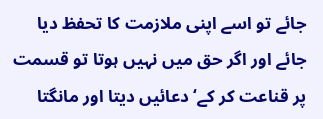جائے تو اسے اپنی ملازمت کا تحفظ دیا جائے اور اگر حق میں نہیں ہوتا تو قسمت پر قناعت کر کے‘ دعائیں دیتا اور مانگتا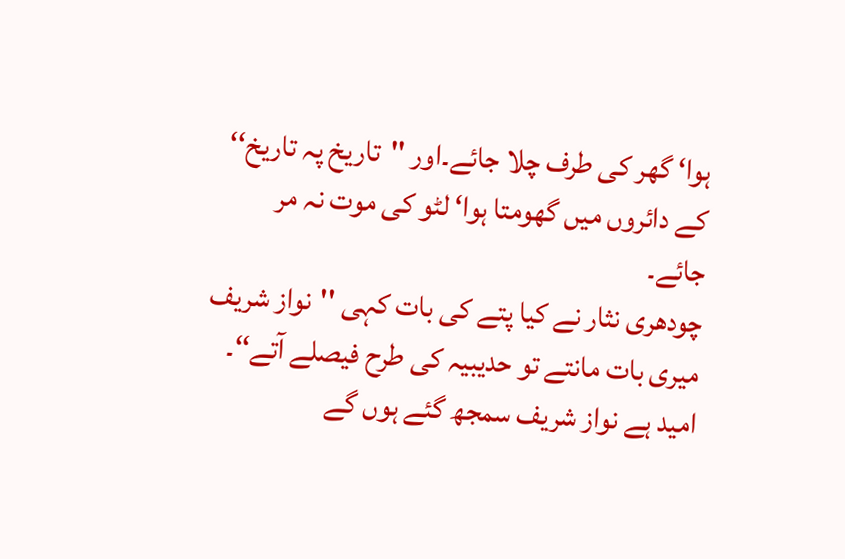ہوا‘ گھر کی طرف چلا جائے۔اور ''تاریخ پہ تاریخ‘‘ کے دائروں میں گھومتا ہوا‘ لٹو کی موت نہ مر جائے۔
چودھری نثار نے کیا پتے کی بات کہی ''نواز شریف میری بات مانتے تو حدیبیہ کی طرح فیصلے آتے‘‘۔ امید ہے نواز شریف سمجھ گئے ہوں گے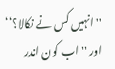''انہیں کس نے نکالا؟‘‘ اور ''اب کون اندر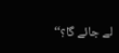لے جائے گا؟‘‘